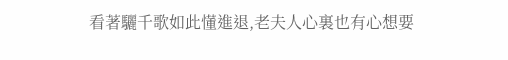看著驪千歌如此懂進退,老夫人心裏也有心想要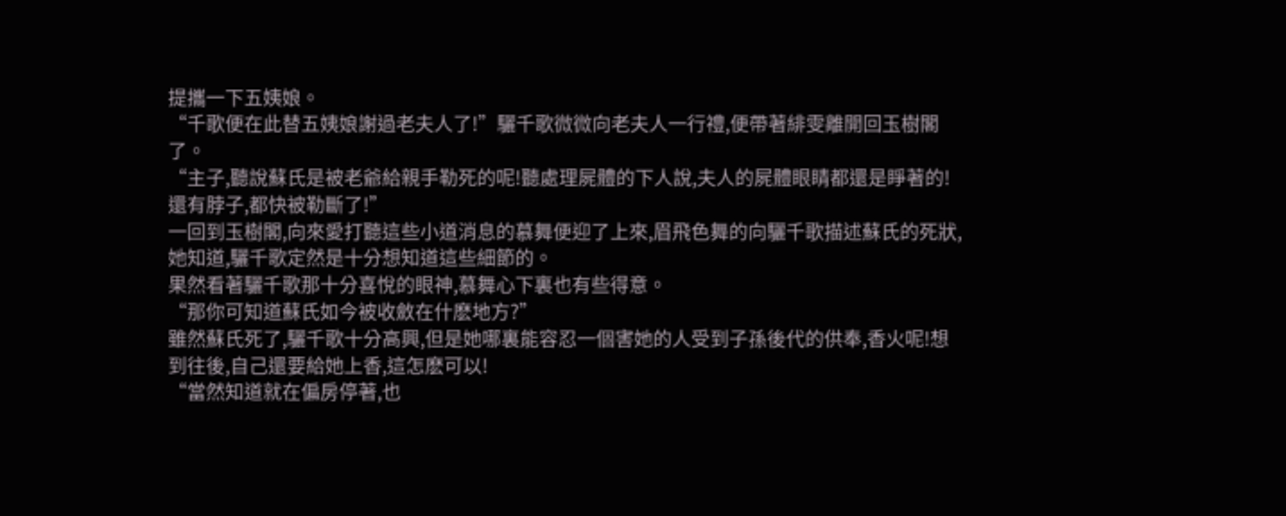提攜一下五姨娘。
“千歌便在此替五姨娘謝過老夫人了!”驪千歌微微向老夫人一行禮,便帶著緋雯離開回玉樹閣了。
“主子,聽說蘇氏是被老爺給親手勒死的呢!聽處理屍體的下人說,夫人的屍體眼睛都還是睜著的!還有脖子,都快被勒斷了!”
一回到玉樹閣,向來愛打聽這些小道消息的慕舞便迎了上來,眉飛色舞的向驪千歌描述蘇氏的死狀,她知道,驪千歌定然是十分想知道這些細節的。
果然看著驪千歌那十分喜悅的眼神,慕舞心下裏也有些得意。
“那你可知道蘇氏如今被收斂在什麽地方?”
雖然蘇氏死了,驪千歌十分高興,但是她哪裏能容忍一個害她的人受到子孫後代的供奉,香火呢!想到往後,自己還要給她上香,這怎麽可以!
“當然知道就在偏房停著,也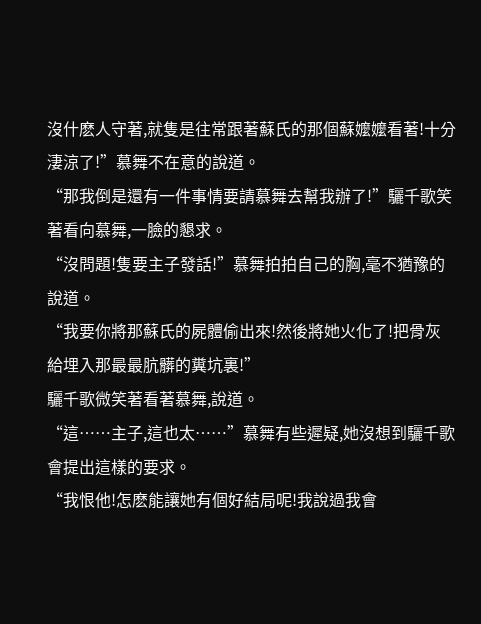沒什麽人守著,就隻是往常跟著蘇氏的那個蘇嬤嬤看著!十分淒涼了!”慕舞不在意的說道。
“那我倒是還有一件事情要請慕舞去幫我辦了!”驪千歌笑著看向慕舞,一臉的懇求。
“沒問題!隻要主子發話!”慕舞拍拍自己的胸,毫不猶豫的說道。
“我要你將那蘇氏的屍體偷出來!然後將她火化了!把骨灰給埋入那最最肮髒的糞坑裏!”
驪千歌微笑著看著慕舞,說道。
“這……主子,這也太……”慕舞有些遲疑,她沒想到驪千歌會提出這樣的要求。
“我恨他!怎麽能讓她有個好結局呢!我說過我會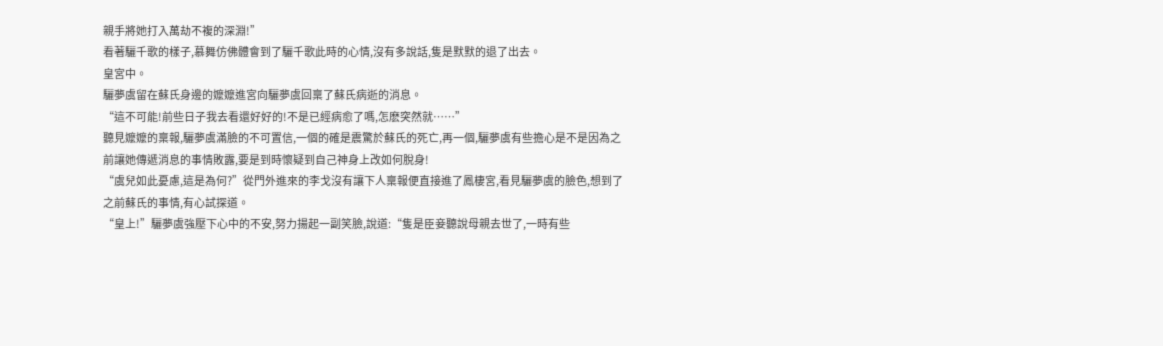親手將她打入萬劫不複的深淵!”
看著驪千歌的樣子,慕舞仿佛體會到了驪千歌此時的心情,沒有多說話,隻是默默的退了出去。
皇宮中。
驪夢虞留在蘇氏身邊的嬤嬤進宮向驪夢虞回稟了蘇氏病逝的消息。
“這不可能!前些日子我去看還好好的!不是已經病愈了嗎,怎麽突然就……”
聽見嬤嬤的稟報,驪夢虞滿臉的不可置信,一個的確是震驚於蘇氏的死亡,再一個,驪夢虞有些擔心是不是因為之前讓她傳遞消息的事情敗露,要是到時懷疑到自己神身上改如何脫身!
“虞兒如此憂慮,這是為何?”從門外進來的李戈沒有讓下人稟報便直接進了鳳棲宮,看見驪夢虞的臉色,想到了之前蘇氏的事情,有心試探道。
“皇上!”驪夢虞強壓下心中的不安,努力揚起一副笑臉,說道:“隻是臣妾聽說母親去世了,一時有些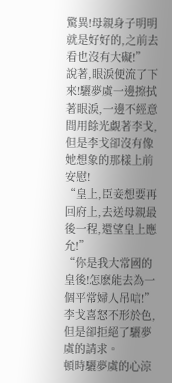驚異!母親身子明明就是好好的,之前去看也沒有大礙!”
說著,眼淚便流了下來!驪夢虞一邊擦拭著眼淚,一邊不經意間用餘光覷著李戈,但是李戈卻沒有像她想象的那樣上前安慰!
“皇上,臣妾想要再回府上,去送母親最後一程,還望皇上應允!”
“你是我大常國的皇後!怎麽能去為一個平常婦人吊唁!”李戈喜怒不形於色,但是卻拒絕了驪夢虞的請求。
頓時驪夢虞的心涼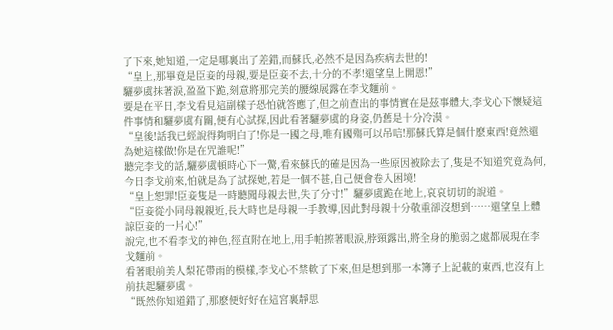了下來,她知道,一定是哪裏出了差錯,而蘇氏,必然不是因為疾病去世的!
“皇上,那畢竟是臣妾的母親,要是臣妾不去,十分的不孝!還望皇上開恩!”
驪夢虞抹著淚,盈盈下跪,刻意將那完美的腰線展露在李戈麵前。
要是在平日,李戈看見這副樣子恐怕就答應了,但之前查出的事情實在是茲事體大,李戈心下懷疑這件事情和驪夢虞有關,便有心試探,因此看著驪夢虞的身姿,仍舊是十分冷漠。
“皇後!話我已經說得夠明白了!你是一國之母,唯有國殤可以吊唁!那蘇氏算是個什麽東西!竟然還為她這樣做!你是在咒誰呢!”
聽完李戈的話,驪夢虞頓時心下一驚,看來蘇氏的確是因為一些原因被除去了,隻是不知道究竟為何,今日李戈前來,怕就是為了試探她,若是一個不甚,自己便會卷入困境!
“皇上恕罪!臣妾隻是一時聽聞母親去世,失了分寸!”驪夢虞跪在地上,哀哀切切的說道。
“臣妾從小同母親親近,長大時也是母親一手教導,因此對母親十分敬重卻沒想到……還望皇上體諒臣妾的一片心!”
說完,也不看李戈的神色,徑直附在地上,用手帕擦著眼淚,脖頸露出,將全身的脆弱之處都展現在李戈麵前。
看著眼前美人梨花帶雨的模樣,李戈心不禁軟了下來,但是想到那一本簿子上記載的東西,也沒有上前扶起驪夢虞。
“既然你知道錯了,那麽便好好在這宮裏靜思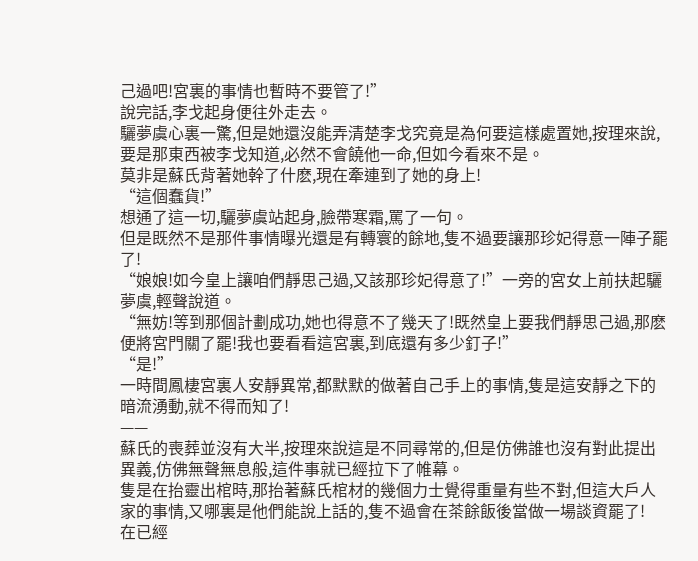己過吧!宮裏的事情也暫時不要管了!”
說完話,李戈起身便往外走去。
驪夢虞心裏一驚,但是她還沒能弄清楚李戈究竟是為何要這樣處置她,按理來說,要是那東西被李戈知道,必然不會饒他一命,但如今看來不是。
莫非是蘇氏背著她幹了什麽,現在牽連到了她的身上!
“這個蠢貨!”
想通了這一切,驪夢虞站起身,臉帶寒霜,罵了一句。
但是既然不是那件事情曝光還是有轉寰的餘地,隻不過要讓那珍妃得意一陣子罷了!
“娘娘!如今皇上讓咱們靜思己過,又該那珍妃得意了!”一旁的宮女上前扶起驪夢虞,輕聲說道。
“無妨!等到那個計劃成功,她也得意不了幾天了!既然皇上要我們靜思己過,那麽便將宮門關了罷!我也要看看這宮裏,到底還有多少釘子!”
“是!”
一時間鳳棲宮裏人安靜異常,都默默的做著自己手上的事情,隻是這安靜之下的暗流湧動,就不得而知了!
——
蘇氏的喪葬並沒有大半,按理來說這是不同尋常的,但是仿佛誰也沒有對此提出異義,仿佛無聲無息般,這件事就已經拉下了帷幕。
隻是在抬靈出棺時,那抬著蘇氏棺材的幾個力士覺得重量有些不對,但這大戶人家的事情,又哪裏是他們能說上話的,隻不過會在茶餘飯後當做一場談資罷了!
在已經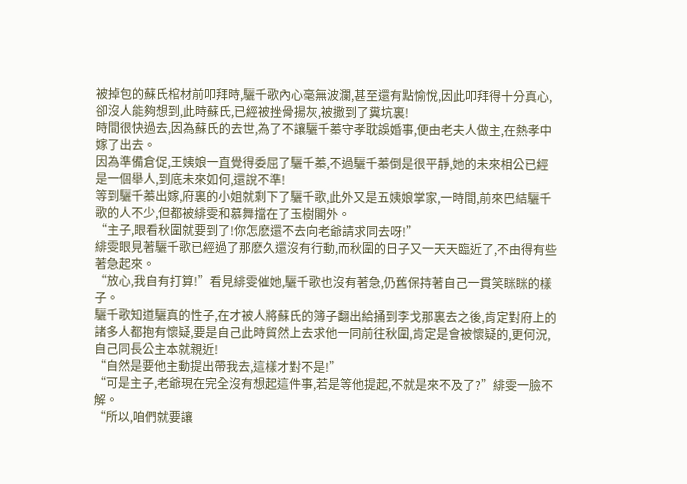被掉包的蘇氏棺材前叩拜時,驪千歌內心毫無波瀾,甚至還有點愉悅,因此叩拜得十分真心,卻沒人能夠想到,此時蘇氏,已經被挫骨揚灰,被撒到了糞坑裏!
時間很快過去,因為蘇氏的去世,為了不讓驪千蓁守孝耽誤婚事,便由老夫人做主,在熱孝中嫁了出去。
因為準備倉促,王姨娘一直覺得委屈了驪千蓁,不過驪千蓁倒是很平靜,她的未來相公已經是一個舉人,到底未來如何,還說不準!
等到驪千蓁出嫁,府裏的小姐就剩下了驪千歌,此外又是五姨娘掌家,一時間,前來巴結驪千歌的人不少,但都被緋雯和慕舞擋在了玉樹閣外。
“主子,眼看秋圍就要到了!你怎麽還不去向老爺請求同去呀!”
緋雯眼見著驪千歌已經過了那麽久還沒有行動,而秋圍的日子又一天天臨近了,不由得有些著急起來。
“放心,我自有打算!”看見緋雯催她,驪千歌也沒有著急,仍舊保持著自己一貫笑眯眯的樣子。
驪千歌知道驪真的性子,在才被人將蘇氏的簿子翻出給捅到李戈那裏去之後,肯定對府上的諸多人都抱有懷疑,要是自己此時貿然上去求他一同前往秋圍,肯定是會被懷疑的,更何況,自己同長公主本就親近!
“自然是要他主動提出帶我去,這樣才對不是!”
“可是主子,老爺現在完全沒有想起這件事,若是等他提起,不就是來不及了?”緋雯一臉不解。
“所以,咱們就要讓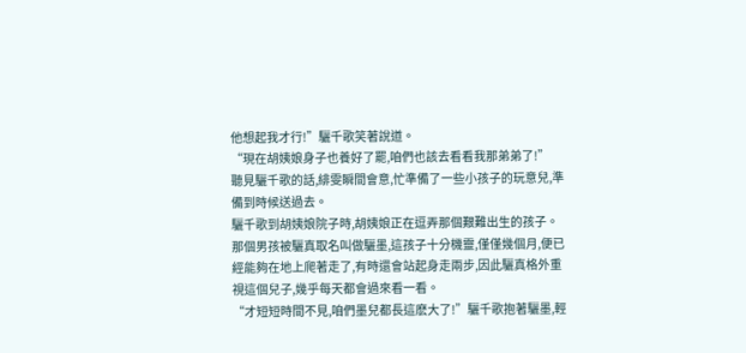他想起我才行!”驪千歌笑著說道。
“現在胡姨娘身子也養好了罷,咱們也該去看看我那弟弟了!”
聽見驪千歌的話,緋雯瞬間會意,忙準備了一些小孩子的玩意兒,準備到時候送過去。
驪千歌到胡姨娘院子時,胡姨娘正在逗弄那個艱難出生的孩子。
那個男孩被驪真取名叫做驪墨,這孩子十分機靈,僅僅幾個月,便已經能夠在地上爬著走了,有時還會站起身走兩步,因此驪真格外重視這個兒子,幾乎每天都會過來看一看。
“才短短時間不見,咱們墨兒都長這麽大了!”驪千歌抱著驪墨,輕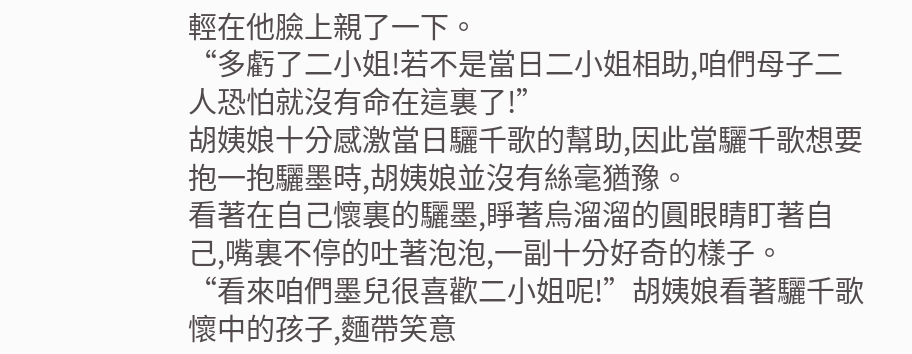輕在他臉上親了一下。
“多虧了二小姐!若不是當日二小姐相助,咱們母子二人恐怕就沒有命在這裏了!”
胡姨娘十分感激當日驪千歌的幫助,因此當驪千歌想要抱一抱驪墨時,胡姨娘並沒有絲毫猶豫。
看著在自己懷裏的驪墨,睜著烏溜溜的圓眼睛盯著自己,嘴裏不停的吐著泡泡,一副十分好奇的樣子。
“看來咱們墨兒很喜歡二小姐呢!”胡姨娘看著驪千歌懷中的孩子,麵帶笑意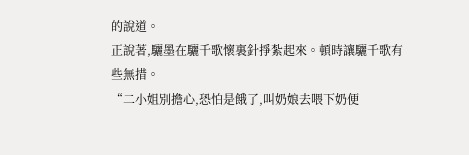的說道。
正說著,驪墨在驪千歌懷裏針掙紮起來。頓時讓驪千歌有些無措。
“二小姐別擔心,恐怕是餓了,叫奶娘去喂下奶便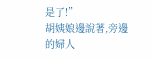是了!”
胡姨娘邊說著,旁邊的婦人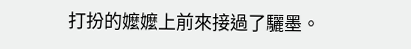打扮的嬤嬤上前來接過了驪墨。